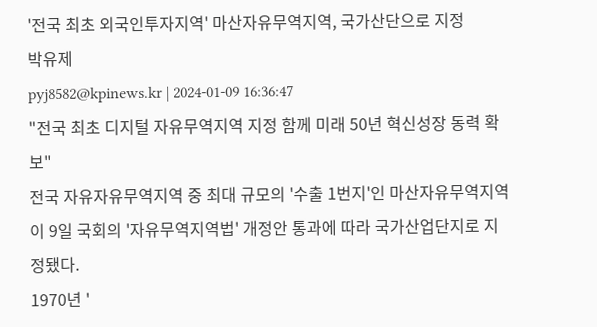'전국 최초 외국인투자지역' 마산자유무역지역, 국가산단으로 지정
박유제
pyj8582@kpinews.kr | 2024-01-09 16:36:47
"전국 최초 디지털 자유무역지역 지정 함께 미래 50년 혁신성장 동력 확보"
전국 자유자유무역지역 중 최대 규모의 '수출 1번지'인 마산자유무역지역이 9일 국회의 '자유무역지역법' 개정안 통과에 따라 국가산업단지로 지정됐다.
1970년 '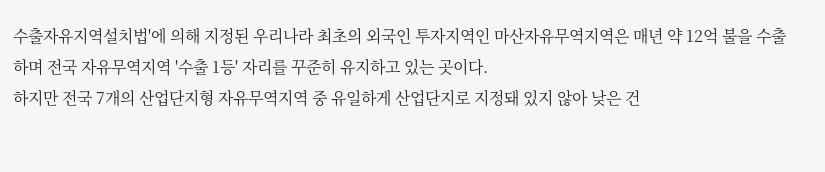수출자유지역설치법'에 의해 지정된 우리나라 최초의 외국인 투자지역인 마산자유무역지역은 매년 약 12억 불을 수출하며 전국 자유무역지역 '수출 1등' 자리를 꾸준히 유지하고 있는 곳이다.
하지만 전국 7개의 산업단지형 자유무역지역 중 유일하게 산업단지로 지정돼 있지 않아 낮은 건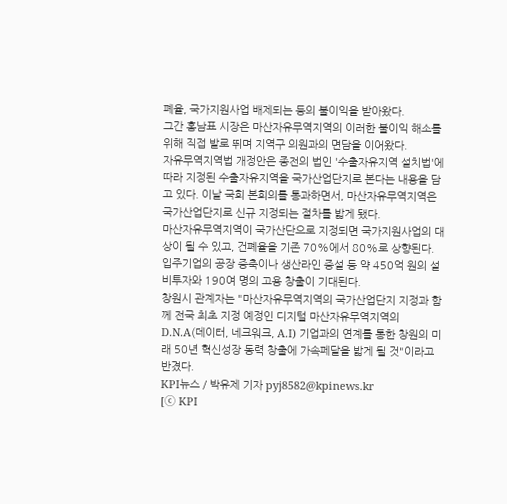폐율, 국가지원사업 배제되는 등의 불이익을 받아왔다.
그간 홍남표 시장은 마산자유무역지역의 이러한 불이익 해소를 위해 직접 발로 뛰며 지역구 의원과의 면담을 이어왔다.
자유무역지역법 개정안은 종전의 법인 '수출자유지역 설치법'에 따라 지정된 수출자유지역을 국가산업단지로 본다는 내용을 담고 있다. 이날 국회 본회의를 통과하면서, 마산자유무역지역은 국가산업단지로 신규 지정되는 절차를 밟게 됐다.
마산자유무역지역이 국가산단으로 지정되면 국가지원사업의 대상이 될 수 있고, 건폐율을 기존 70%에서 80%로 상향된다. 입주기업의 공장 증축이나 생산라인 증설 등 약 450억 원의 설비투자와 190여 명의 고용 창출이 기대된다.
창원시 관계자는 "마산자유무역지역의 국가산업단지 지정과 함께 전국 최초 지정 예정인 디지털 마산자유무역지역의 D.N.A(데이터, 네크워크, A.I) 기업과의 연계를 통한 창원의 미래 50년 혁신성장 동력 창출에 가속페달을 밟게 될 것"이라고 반겼다.
KPI뉴스 / 박유제 기자 pyj8582@kpinews.kr
[ⓒ KPI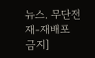뉴스. 무단전재-재배포 금지]